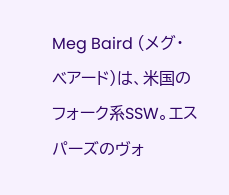Meg Baird (メグ・ベアード)は、米国のフォーク系SSW。エスパーズのヴォ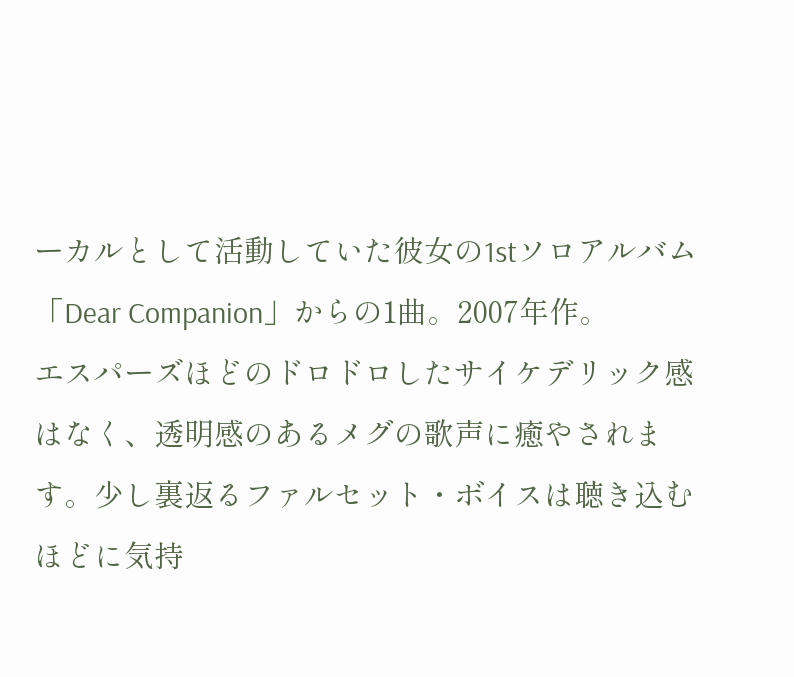ーカルとして活動していた彼女の1stソロアルバム「Dear Companion」からの1曲。2007年作。
エスパーズほどのドロドロしたサイケデリック感はなく、透明感のあるメグの歌声に癒やされます。少し裏返るファルセット・ボイスは聴き込むほどに気持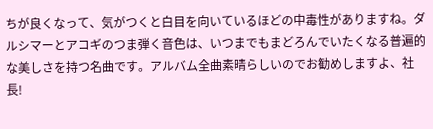ちが良くなって、気がつくと白目を向いているほどの中毒性がありますね。ダルシマーとアコギのつま弾く音色は、いつまでもまどろんでいたくなる普遍的な美しさを持つ名曲です。アルバム全曲素晴らしいのでお勧めしますよ、社長!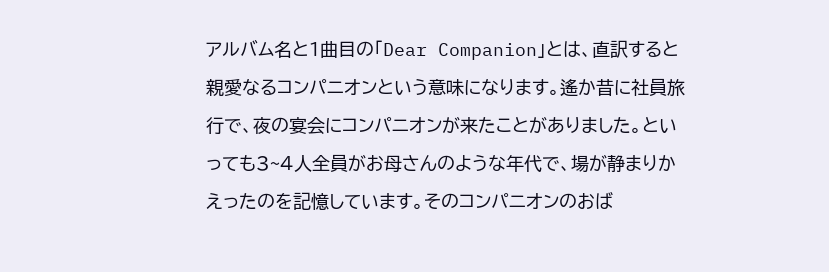アルバム名と1曲目の「Dear Companion」とは、直訳すると親愛なるコンパニオンという意味になります。遙か昔に社員旅行で、夜の宴会にコンパニオンが来たことがありました。といっても3~4人全員がお母さんのような年代で、場が静まりかえったのを記憶しています。そのコンパニオンのおば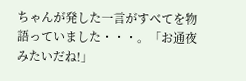ちゃんが発した一言がすべてを物語っていました・・・。「お通夜みたいだね!」